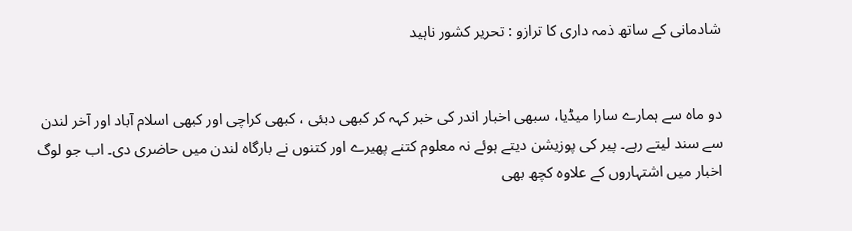شادمانی کے ساتھ ذمہ داری کا ترازو : تحریر کشور ناہید


دو ماہ سے ہمارے سارا میڈیا، سبھی اخبار اندر کی خبر کہہ کر کبھی دبئی ، کبھی کراچی اور کبھی اسلام آباد اور آخر لندن سے سند لیتے رہے۔ پیر کی پوزیشن دیتے ہوئے نہ معلوم کتنے پھیرے اور کتنوں نے بارگاہ لندن میں حاضری دی۔ اب جو لوگ اخبار میں اشتہاروں کے علاوہ کچھ بھی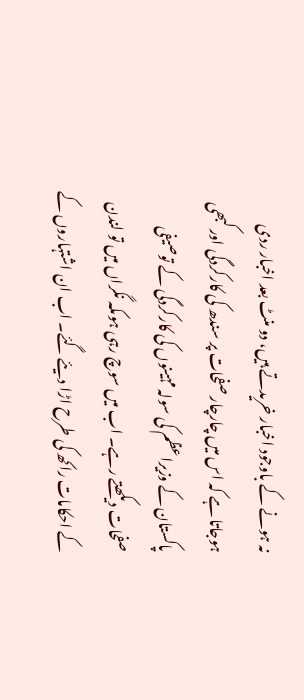نہ ہونے کے باوجود اخبار خریدتے ہیں، دو منٹ بعد اخبار ردی ہوجاتا ہے کہ اس میں چارچار صفحات پر سندھ کی کارکردگی اور کبھی پاکستان کے وزیراعظم کی سولہ مہینوں کی کارکردگی کے توصیفی صفحات دیکھتے رہے۔ اب میں سوچ رہی ہوںکہ نگراں میں تو لندن کے احکامات راکھ کی طرح اڑا دیئے گئے۔ اب ان اشتہاروں کے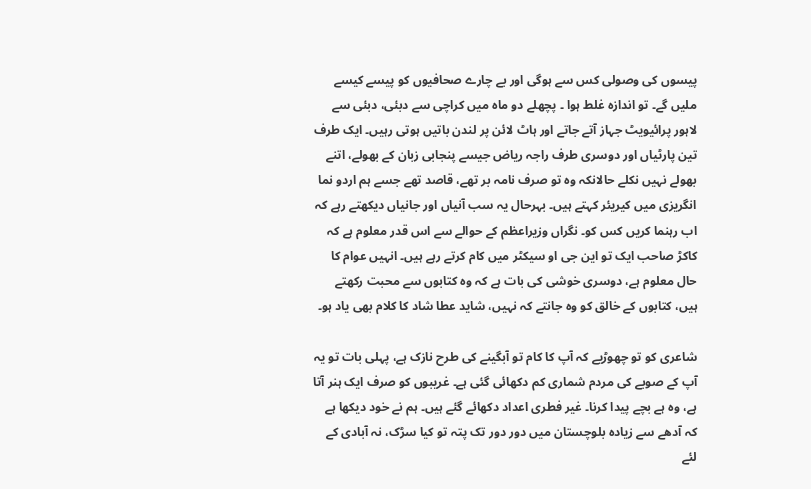پیسوں کی وصولی کس سے ہوگی اور بے چارے صحافیوں کو پیسے کیسے ملیں گے۔ تو اندازہ غلط ہوا ۔ پچھلے دو ماہ میں کراچی سے دبئی، دبئی سے لاہور پرائیویٹ جہاز آتے جاتے اور ہاٹ لائن پر لندن باتیں ہوتی رہیں۔ ایک طرف تین پارٹیاں اور دوسری طرف راجہ ریاض جیسے پنجابی زبان کے بھولے، اتنے بھولے نہیں نکلے حالانکہ وہ تو صرف نامہ بر تھے، قاصد تھے جسے ہم اردو نما انگریزی میں کیریئر کہتے ہیں۔ بہرحال یہ سب آنیاں اور جانیاں دیکھتے رہے کہ اب رہنما کریں کس کو۔ نگراں وزیراعظم کے حوالے سے اس قدر معلوم ہے کہ کاکڑ صاحب ایک تو این جی او سیکٹر میں کام کرتے رہے ہیں۔ انہیں عوام کا حال معلوم ہے، دوسری خوشی کی بات ہے کہ وہ کتابوں سے محبت رکھتے ہیں، کتابوں کے خالق کو وہ جانتے کہ نہیں، شاید عطا شاد کا کلام بھی یاد ہو۔

شاعری کو تو چھوڑیے کہ آپ کا کام تو آبگینے کی طرح نازک ہے، پہلی بات تو یہ آپ کے صوبے کی مردم شماری کم دکھائی گئی ہے۔ غریبوں کو صرف ایک ہنر آتا ہے، وہ ہے بچے پیدا کرنا۔ غیر فطری اعداد دکھائے گئے ہیں۔ ہم نے خود دیکھا ہے کہ آدھے سے زیادہ بلوچستان میں دور دور تک پتہ تو کیا سڑک، نہ آبادی کے لئے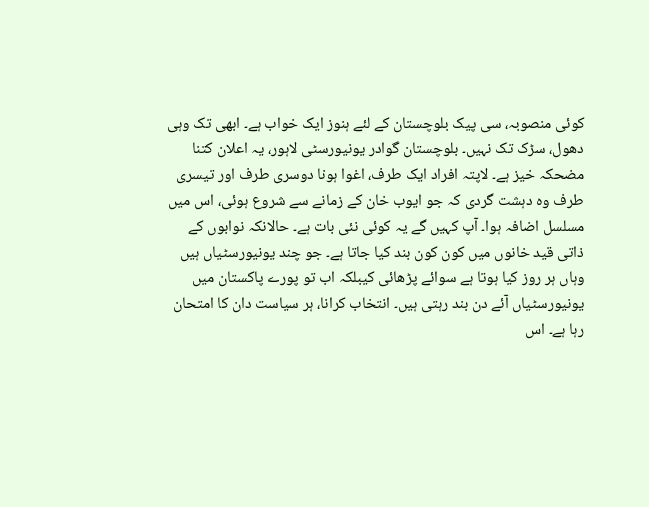کوئی منصوبہ، سی پیک بلوچستان کے لئے ہنوز ایک خواب ہے۔ ابھی تک وہی دھول، سڑک تک نہیں۔ بلوچستان گوادر یونیورسٹی لاہور، یہ اعلان کتنا مضحکہ خیز ہے۔ لاپتہ افراد ایک طرف، اغوا ہونا دوسری طرف اور تیسری طرف وہ دہشت گردی کہ جو ایوب خان کے زمانے سے شروع ہوئی، اس میں مسلسل اضافہ ہوا۔ آپ کہیں گے یہ کوئی نئی بات ہے۔ حالانکہ نوابوں کے ذاتی قید خانوں میں کون کون بند کیا جاتا ہے۔ جو چند یونیورسٹیاں ہیں وہاں ہر روز کیا ہوتا ہے سوائے پڑھائی کیبلکہ اب تو پورے پاکستان میں یونیورسٹیاں آئے دن بند رہتی ہیں۔ انتخاب کرانا، ہر سیاست دان کا امتحان رہا ہے۔ اس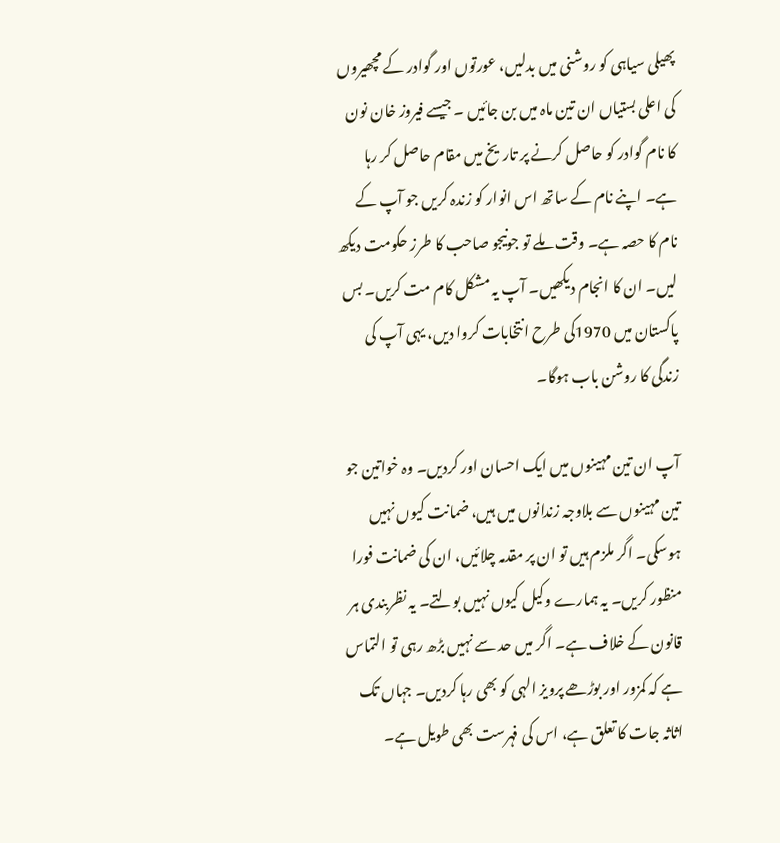پھیلی سیاہی کو روشنی میں بدلیں، عورتوں اور گوادر کے مچھیروں کی اعلی بستیاں ان تین ماہ میں بن جائیں ۔ جیسے فیروز خان نون کا نام گوادر کو حاصل کرنے پر تاریخ میں مقام حاصل کر رہا ہے۔ اپنے نام کے ساتھ اس انوار کو زندہ کریں جو آپ کے نام کا حصہ ہے۔ وقت ملے تو جونیجو صاحب کا طرز حکومت دیکھ لیں۔ ان کا انجام دیکھیں۔ آپ یہ مشکل کام مت کریں۔ بس پاکستان میں 1970کی طرح انتخابات کروا دیں، یہی آپ کی زندگی کا روشن باب ہوگا۔

آپ ان تین مہینوں میں ایک احسان اور کردیں۔ وہ خواتین جو تین مہینوں سے بلاوجہ زندانوں میں ہیں، ضمانت کیوں نہیں ہوسکی۔ اگر ملزم ہیں تو ان پر مقدمہ چلائیں، ان کی ضمانت فورا منظور کریں۔ یہ ہمارے وکیل کیوں نہیں بولتے۔ یہ نظربندی ہر قانون کے خلاف ہے۔ اگر میں حد سے نہیں بڑھ رہی تو التماس ہے کہ کمزور اور بوڑھے پرویز الہی کو بھی رہا کردیں۔ جہاں تک اثاثہ جات کا تعلق ہے، اس کی فہرست بھی طویل ہے۔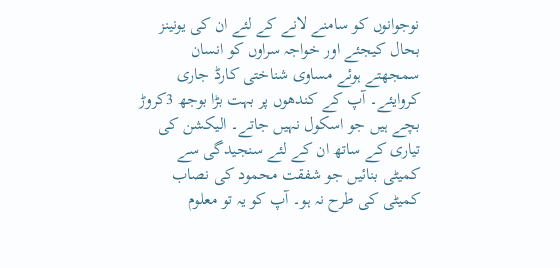نوجوانوں کو سامنے لانے کے لئے ان کی یونینز بحال کیجئے اور خواجہ سراوں کو انسان سمجھتے ہوئے مساوی شناختی کارڈ جاری کروایئے۔ آپ کے کندھوں پر بہت بڑا بوجھ 3کروڑ بچے ہیں جو اسکول نہیں جاتے۔ الیکشن کی تیاری کے ساتھ ان کے لئے سنجیدگی سے کمیٹی بنائیں جو شفقت محمود کی نصاب کمیٹی کی طرح نہ ہو۔ آپ کو یہ تو معلوم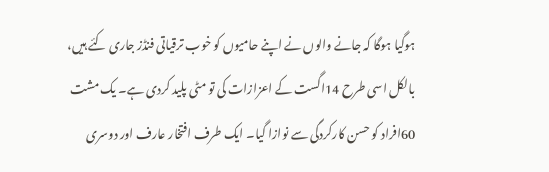ہوگیا ہوگا کہ جانے والوں نے اپنے حامیوں کو خوب ترقیاتی فنڈز جاری کئے ہیں، بالکل اسی طرح 14اگست کے اعزازات کی تو مٹی پلید کردی ہے۔ یک مشت 60افراد کو حسن کارکردگی سے نوازا گیا۔ ایک طرف افتخار عارف اور دوسری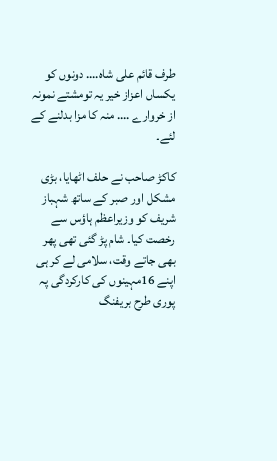طرف قائم علی شاہ…. دونوں کو یکساں اعزاز خیر یہ تومشتے نمونہ از خروارے …. منہ کا مزا بدلنے کے لئے۔

کاکڑ صاحب نے حلف اٹھایا، بڑی مشکل اور صبر کے ساتھ شہباز شریف کو وزیراعظم ہاؤس سے رخصت کیا۔ شام پڑ گئی تھی پھر بھی جاتے وقت، سلامی لے کر ہی اپنے 16مہینوں کی کارکردگی پہ پوری طرح بریفنگ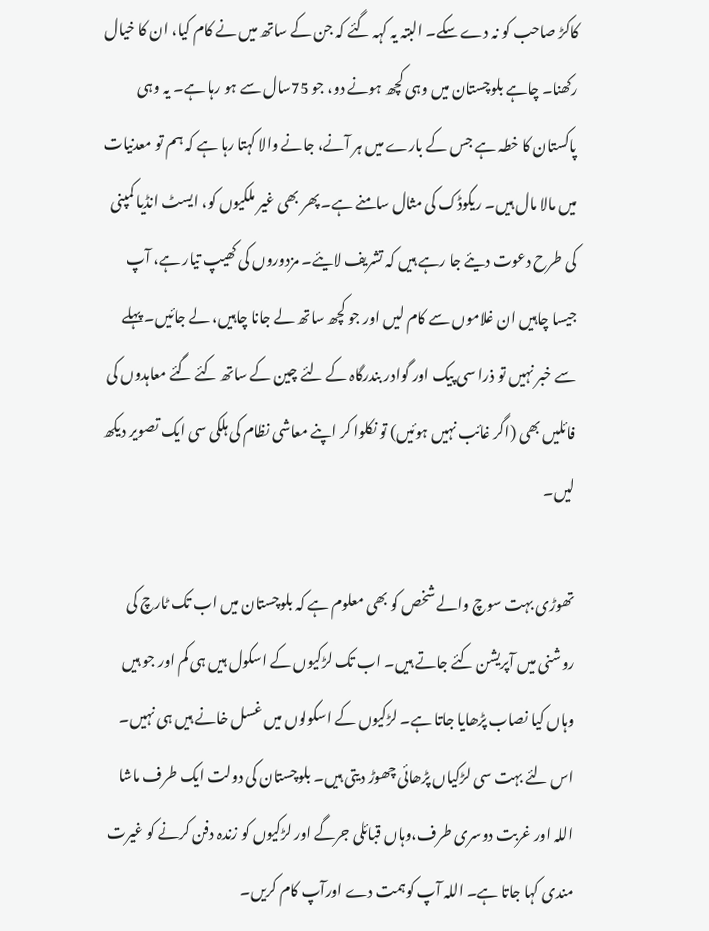کاکڑ صاحب کو نہ دے سکے۔ البتہ یہ کہہ گئے کہ جن کے ساتھ میں نے کام کیا، ان کا خیال رکھنا۔ چاہے بلوچستان میں وہی کچھ ہونے دو، جو 75سال سے ہو رہا ہے۔ یہ وہی پاکستان کا خطہ ہے جس کے بارے میں ہر آنے، جانے والا کہتا رہا ہے کہ ہم تو معدنیات میں مالا مال ہیں۔ ریکوڈک کی مثال سامنے ہے۔ پھر بھی غیر ملکیوں کو، ایسٹ انڈیا کمپنی کی طرح دعوت دیئے جا رہے ہیں کہ تشریف لایئے۔ مزدوروں کی کھیپ تیار ہے، آپ جیسا چاہیں ان غلاموں سے کام لیں اور جو کچھ ساتھ لے جانا چاہیں، لے جائیں۔ پہلے سے خبر نہیں تو ذرا سی پیک اور گوادر بندرگاہ کے لئے چین کے ساتھ کئے گئے معاہدوں کی فائلیں بھی (اگر غائب نہیں ہوئیں) تو نکلوا کر اپنے معاشی نظام کی ہلکی سی ایک تصویر دیکھ لیں۔

تھوڑی بہت سوچ والے شخص کو بھی معلوم ہے کہ بلوچستان میں اب تک ٹارچ کی روشنی میں آپریشن کئے جاتے ہیں۔ اب تک لڑکیوں کے اسکول ہیں ہی کم اور جو ہیں وہاں کیا نصاب پڑھایا جاتا ہے۔ لڑکیوں کے اسکولوں میں غسل خانے ہیں ہی نہیں۔ اس لئے بہت سی لڑکیاں پڑھائی چھوڑ دیتی ہیں۔ بلوچستان کی دولت ایک طرف ماشا اللہ اور غربت دوسری طرف،وہاں قبائلی جرگے اور لڑکیوں کو زندہ دفن کرنے کو غیرت مندی کہا جاتا ہے۔ اللہ آپ کوہمت دے اورآپ کام کریں۔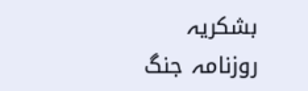بشکریہ روزنامہ جنگ